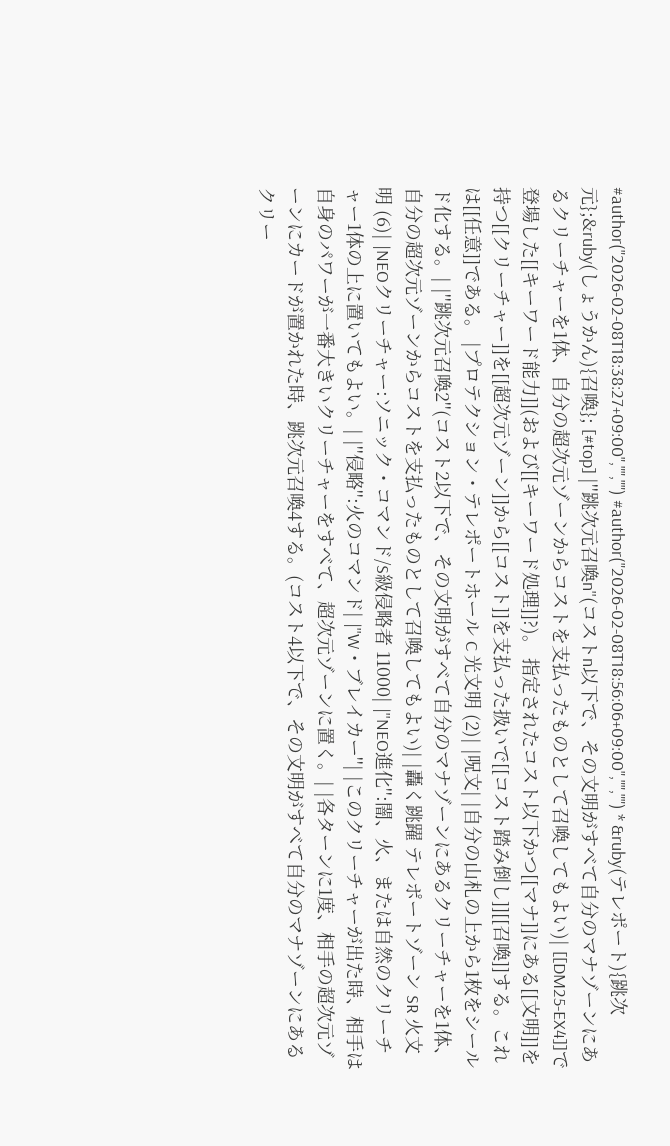#author("2026-02-08T18:38:27+09:00","","") #author("2026-02-08T18:56:06+09:00","","") * &ruby(テレポート){跳次元};&ruby(しょうかん){召喚}; [#top] |''跳次元召喚n''(コストn以下で、その文明がすべて自分のマナゾーンにあるクリーチャーを1体、自分の超次元ゾーンからコストを支払ったものとして召喚してもよい)| [[DM25-EX4]]で登場した[[キーワード能力]](および[[キーワード処理]]?)。 指定されたコスト以下かつ[[マナ]]にある[[文明]]を持つ[[クリーチャー]]を[[超次元ゾーン]]から[[コスト]]を支払った扱いで[[コスト踏み倒し]][[召喚]]する。これは[[任意]]である。 |プロテクション・テレポートホール C 光文明 (2)| |呪文| |自分の山札の上から1枚をシールド化する。| |''跳次元召喚2''(コスト2以下で、その文明がすべて自分のマナゾーンにあるクリーチャーを1体、自分の超次元ゾーンからコストを支払ったものとして召喚してもよい)| |轟く跳躍 テレポートゾーン SR 火文明 (6)| |NEOクリーチャー:ソニック・コマンド/S級侵略者 11000| |''NEO進化'':闇、火、または自然のクリーチャー1体の上に置いてもよい。| |''侵略'':火のコマンド| |''W・ブレイカー''| |このクリーチャーが出た時、相手は自身のパワーが一番大きいクリーチャーをすべて、超次元ゾーンに置く。| |各ターンに1度、相手の超次元ゾーンにカードが置かれた時、跳次元召喚4する。(コスト4以下で、その文明がすべて自分のマナゾーンにあるクリー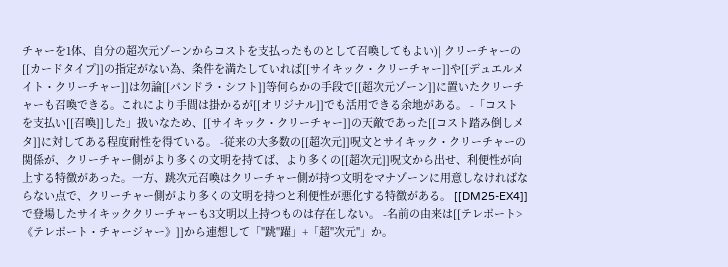チャーを1体、自分の超次元ゾーンからコストを支払ったものとして召喚してもよい)| クリーチャーの[[カードタイプ]]の指定がない為、条件を満たしていれば[[サイキック・クリーチャー]]や[[デュエルメイト・クリーチャー]]は勿論[[パンドラ・シフト]]等何らかの手段で[[超次元ゾーン]]に置いたクリーチャーも召喚できる。これにより手間は掛かるが[[オリジナル]]でも活用できる余地がある。 -「コストを支払い[[召喚]]した」扱いなため、[[サイキック・クリーチャー]]の天敵であった[[コスト踏み倒しメタ]]に対してある程度耐性を得ている。 -従来の大多数の[[超次元]]呪文とサイキック・クリーチャーの関係が、クリーチャー側がより多くの文明を持てば、より多くの[[超次元]]呪文から出せ、利便性が向上する特徴があった。一方、跳次元召喚はクリーチャー側が持つ文明をマナゾーンに用意しなければならない点で、クリーチャー側がより多くの文明を持つと利便性が悪化する特徴がある。 [[DM25-EX4]]で登場したサイキッククリーチャーも3文明以上持つものは存在しない。 -名前の由来は[[テレポート>《テレポート・チャージャー》]]から連想して「''跳''躍」+「超''次元''」か。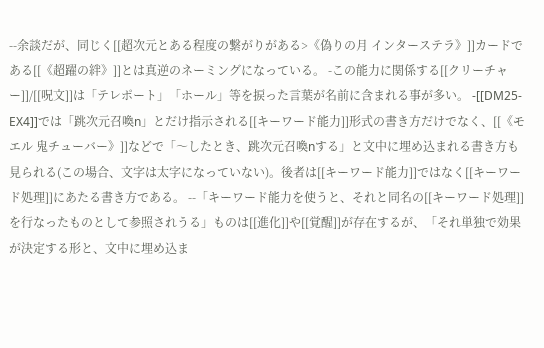--余談だが、同じく[[超次元とある程度の繋がりがある>《偽りの月 インターステラ》]]カードである[[《超躍の絆》]]とは真逆のネーミングになっている。 -この能力に関係する[[クリーチャー]]/[[呪文]]は「テレポート」「ホール」等を捩った言葉が名前に含まれる事が多い。 -[[DM25-EX4]]では「跳次元召喚n」とだけ指示される[[キーワード能力]]形式の書き方だけでなく、[[《モエル 鬼チューバー》]]などで「〜したとき、跳次元召喚nする」と文中に埋め込まれる書き方も見られる(この場合、文字は太字になっていない)。後者は[[キーワード能力]]ではなく[[キーワード処理]]にあたる書き方である。 --「キーワード能力を使うと、それと同名の[[キーワード処理]]を行なったものとして参照されうる」ものは[[進化]]や[[覚醒]]が存在するが、「それ単独で効果が決定する形と、文中に埋め込ま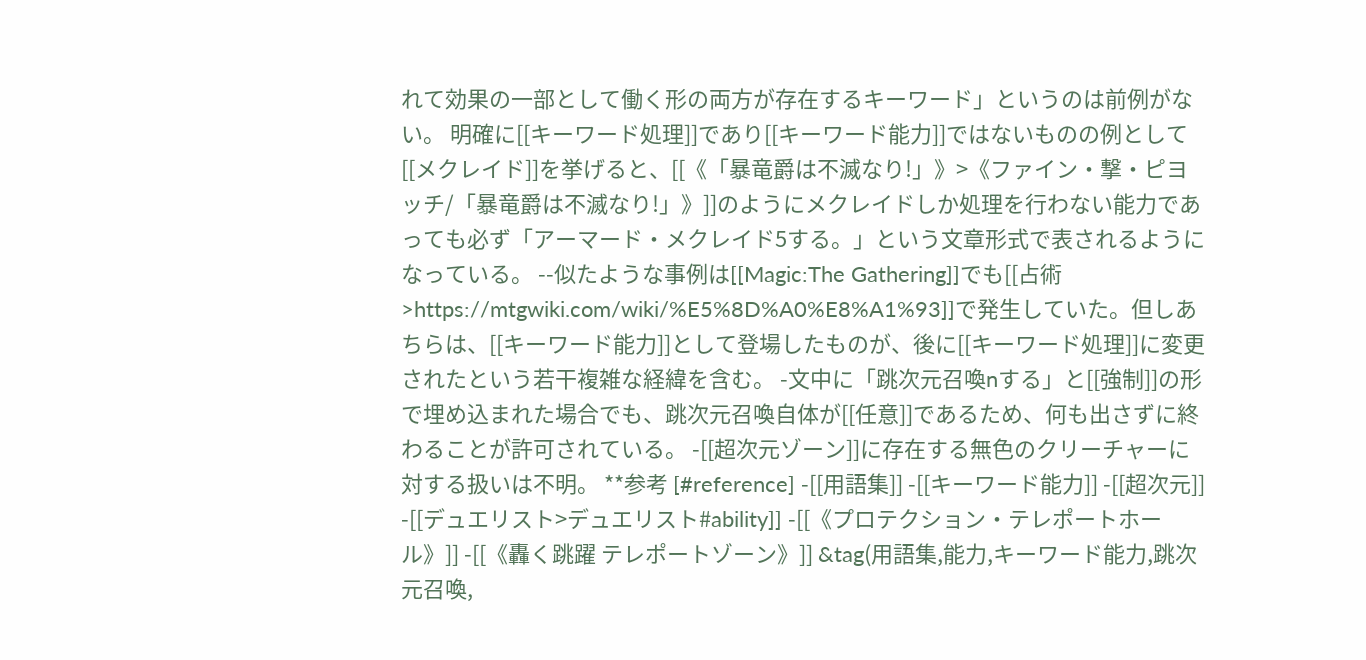れて効果の一部として働く形の両方が存在するキーワード」というのは前例がない。 明確に[[キーワード処理]]であり[[キーワード能力]]ではないものの例として[[メクレイド]]を挙げると、[[《「暴竜爵は不滅なり!」》>《ファイン・撃・ピヨッチ/「暴竜爵は不滅なり!」》]]のようにメクレイドしか処理を行わない能力であっても必ず「アーマード・メクレイド5する。」という文章形式で表されるようになっている。 --似たような事例は[[Magic:The Gathering]]でも[[占術>https://mtgwiki.com/wiki/%E5%8D%A0%E8%A1%93]]で発生していた。但しあちらは、[[キーワード能力]]として登場したものが、後に[[キーワード処理]]に変更されたという若干複雑な経緯を含む。 -文中に「跳次元召喚nする」と[[強制]]の形で埋め込まれた場合でも、跳次元召喚自体が[[任意]]であるため、何も出さずに終わることが許可されている。 -[[超次元ゾーン]]に存在する無色のクリーチャーに対する扱いは不明。 **参考 [#reference] -[[用語集]] -[[キーワード能力]] -[[超次元]] -[[デュエリスト>デュエリスト#ability]] -[[《プロテクション・テレポートホール》]] -[[《轟く跳躍 テレポートゾーン》]] &tag(用語集,能力,キーワード能力,跳次元召喚,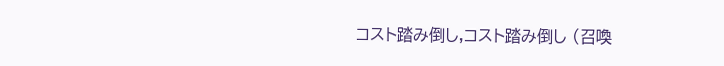コスト踏み倒し,コスト踏み倒し (召喚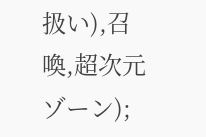扱い),召喚,超次元ゾーン);